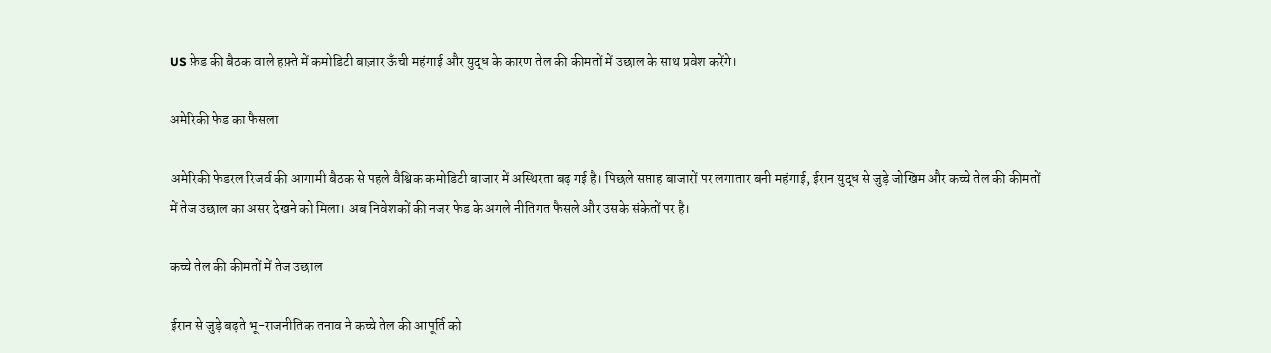US फ़ेड की बैठक वाले हफ़्ते में कमोडिटी बाज़ार ऊँची महंगाई और युद्ध के कारण तेल की कीमतों में उछाल के साथ प्रवेश करेंगे।

अमेरिकी फेड का फैसला

अमेरिकी फेडरल रिजर्व की आगामी बैठक से पहले वैश्विक कमोडिटी बाजार में अस्थिरता बढ़ गई है। पिछले सप्ताह बाजारों पर लगातार बनी महंगाई, ईरान युद्ध से जुड़े जोखिम और कच्चे तेल की कीमतों में तेज उछाल का असर देखने को मिला। अब निवेशकों की नजर फेड के अगले नीतिगत फैसले और उसके संकेतों पर है।

कच्चे तेल की कीमतों में तेज उछाल

ईरान से जुड़े बढ़ते भू-राजनीतिक तनाव ने कच्चे तेल की आपूर्ति को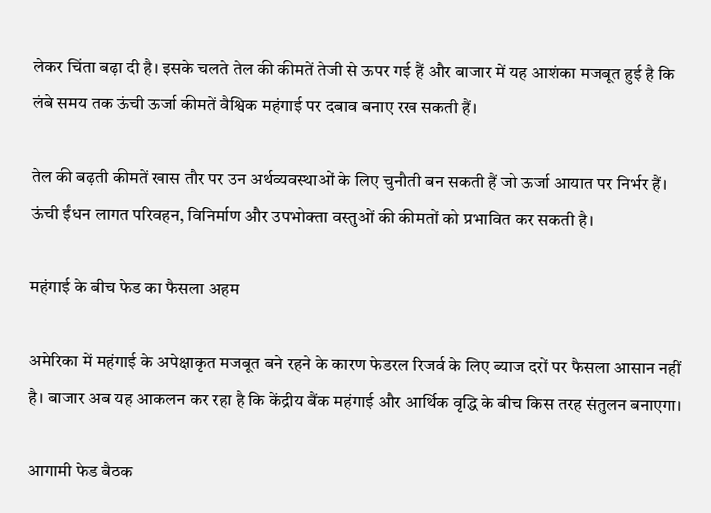लेकर चिंता बढ़ा दी है। इसके चलते तेल की कीमतें तेजी से ऊपर गई हैं और बाजार में यह आशंका मजबूत हुई है कि लंबे समय तक ऊंची ऊर्जा कीमतें वैश्विक महंगाई पर दबाव बनाए रख सकती हैं।

तेल की बढ़ती कीमतें खास तौर पर उन अर्थव्यवस्थाओं के लिए चुनौती बन सकती हैं जो ऊर्जा आयात पर निर्भर हैं। ऊंची ईंधन लागत परिवहन, विनिर्माण और उपभोक्ता वस्तुओं की कीमतों को प्रभावित कर सकती है।

महंगाई के बीच फेड का फैसला अहम

अमेरिका में महंगाई के अपेक्षाकृत मजबूत बने रहने के कारण फेडरल रिजर्व के लिए ब्याज दरों पर फैसला आसान नहीं है। बाजार अब यह आकलन कर रहा है कि केंद्रीय बैंक महंगाई और आर्थिक वृद्धि के बीच किस तरह संतुलन बनाएगा।

आगामी फेड बैठक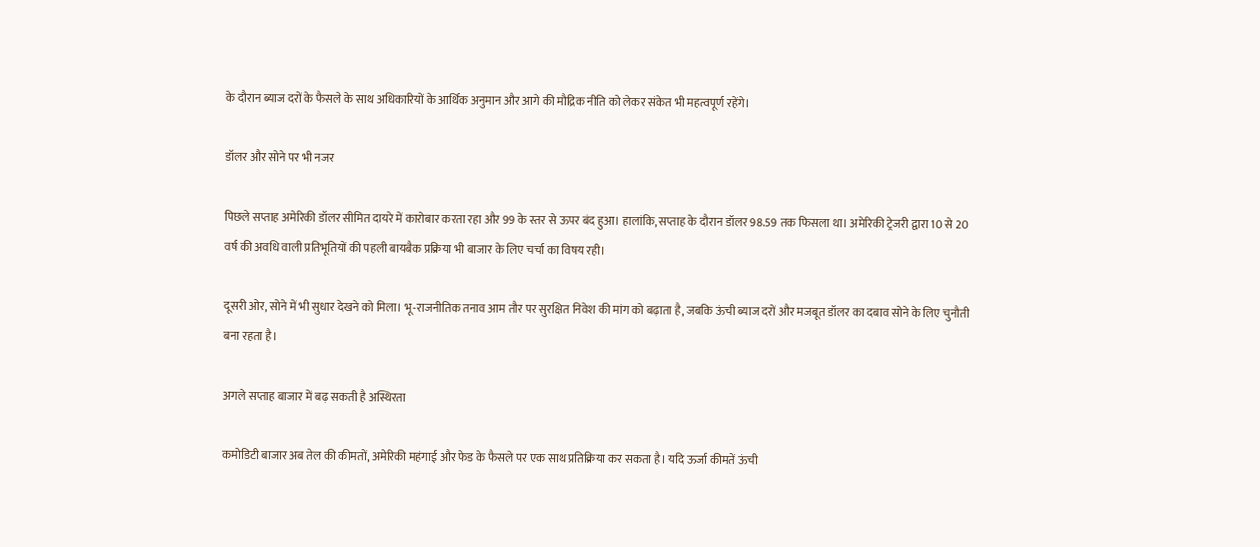के दौरान ब्याज दरों के फैसले के साथ अधिकारियों के आर्थिक अनुमान और आगे की मौद्रिक नीति को लेकर संकेत भी महत्वपूर्ण रहेंगे।

डॉलर और सोने पर भी नजर

पिछले सप्ताह अमेरिकी डॉलर सीमित दायरे में कारोबार करता रहा और 99 के स्तर से ऊपर बंद हुआ। हालांकि, सप्ताह के दौरान डॉलर 98.59 तक फिसला था। अमेरिकी ट्रेजरी द्वारा 10 से 20 वर्ष की अवधि वाली प्रतिभूतियों की पहली बायबैक प्रक्रिया भी बाजार के लिए चर्चा का विषय रही।

दूसरी ओर, सोने में भी सुधार देखने को मिला। भू-राजनीतिक तनाव आम तौर पर सुरक्षित निवेश की मांग को बढ़ाता है, जबकि ऊंची ब्याज दरों और मजबूत डॉलर का दबाव सोने के लिए चुनौती बना रहता है।

अगले सप्ताह बाजार में बढ़ सकती है अस्थिरता

कमोडिटी बाजार अब तेल की कीमतों, अमेरिकी महंगाई और फेड के फैसले पर एक साथ प्रतिक्रिया कर सकता है। यदि ऊर्जा कीमतें ऊंची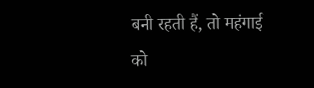बनी रहती हैं, तो महंगाई को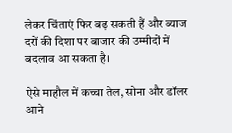लेकर चिंताएं फिर बढ़ सकती हैं और ब्याज दरों की दिशा पर बाजार की उम्मीदों में बदलाव आ सकता है।

ऐसे माहौल में कच्चा तेल, सोना और डॉलर आने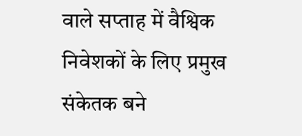वाले सप्ताह में वैश्विक निवेशकों के लिए प्रमुख संकेतक बने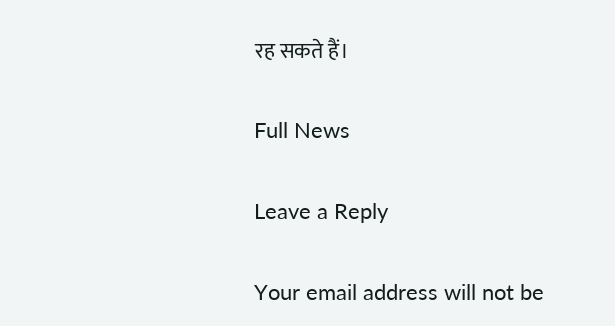रह सकते हैं।

Full News

Leave a Reply

Your email address will not be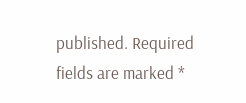published. Required fields are marked *